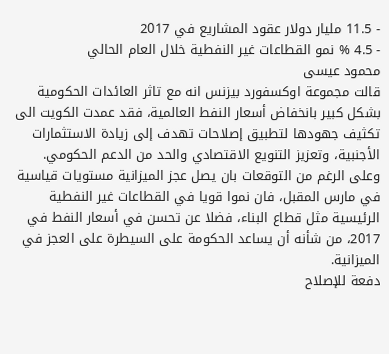- 11.5 مليار دولار عقود المشاريع في 2017
- 4.5 % نمو القطاعات غير النفطية خلال العام الحالي
محمود عيسى
قالت مجموعة اوكسفورد بيزنس انه مع تاثر العائدات الحكومية بشكل كبير بانخفاض أسعار النفط العالمية، فقد عمدت الكويت الى تكثيف جهودها لتطبيق إصلاحات تهدف إلى زيادة الاستثمارات الأجنبية، وتعزيز التنويع الاقتصادي والحد من الدعم الحكومي.
وعلى الرغم من التوقعات بان يصل عجز الميزانية مستويات قياسية في مارس المقبل، فان نموا قويا في القطاعات غير النفطية الرئيسية مثل قطاع البناء، فضلا عن تحسن في أسعار النفط في 2017، من شأنه أن يساعد الحكومة على السيطرة على العجز في الميزانية.
دفعة للإصلاح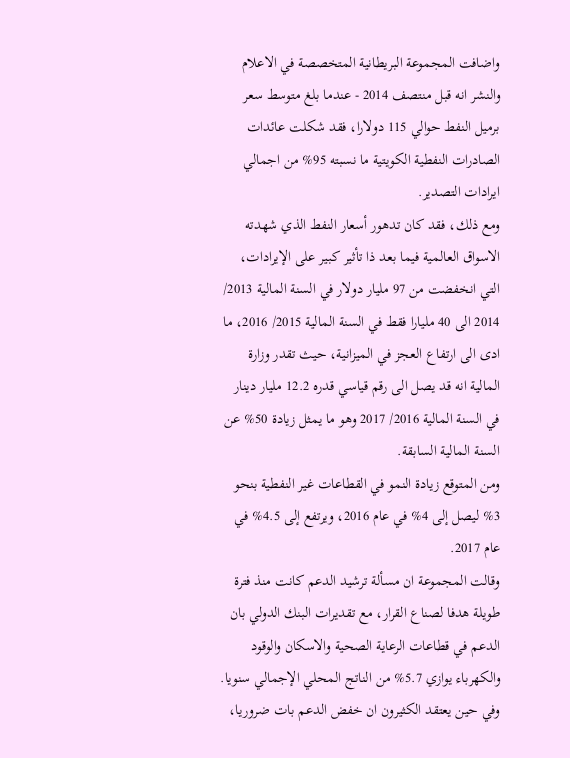واضافت المجموعة البريطانية المتخصصة في الاعلام والنشر انه قبل منتصف 2014 - عندما بلغ متوسط سعر برميل النفط حوالي 115 دولارا، فقد شكلت عائدات الصادرات النفطية الكويتية ما نسبته 95% من اجمالي ايرادات التصدير.
ومع ذلك، فقد كان تدهور أسعار النفط الذي شهدته الاسواق العالمية فيما بعد ذا تأثير كبير على الإيرادات، التي انخفضت من 97 مليار دولار في السنة المالية 2013/ 2014 الى 40 مليارا فقط في السنة المالية 2015/ 2016، ما ادى الى ارتفاع العجز في الميزانية، حيث تقدر وزارة المالية انه قد يصل الى رقم قياسي قدره 12.2 مليار دينار في السنة المالية 2016/ 2017 وهو ما يمثل زيادة 50% عن السنة المالية السابقة.
ومن المتوقع زيادة النمو في القطاعات غير النفطية بنحو 3% ليصل إلى 4% في عام 2016، ويرتفع إلى 4.5% في عام 2017.
وقالت المجموعة ان مسألة ترشيد الدعم كانت منذ فترة طويلة هدفا لصناع القرار، مع تقديرات البنك الدولي بان الدعم في قطاعات الرعاية الصحية والاسكان والوقود والكهرباء يوازي 5.7% من الناتج المحلي الإجمالي سنويا.
وفي حين يعتقد الكثيرون ان خفض الدعم بات ضروريا،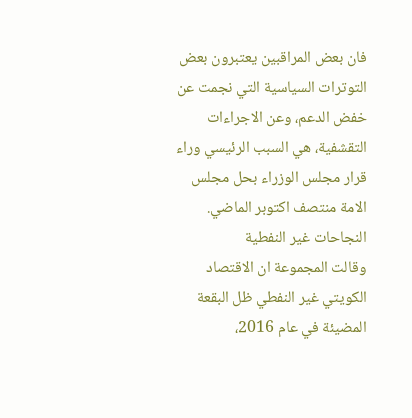فان بعض المراقبين يعتبرون بعض التوترات السياسية التي نجمت عن خفض الدعم، وعن الاجراءات التقشفية، هي السبب الرئيسي وراء قرار مجلس الوزراء بحل مجلس الامة منتصف اكتوبر الماضي.
النجاحات غير النفطية
وقالت المجموعة ان الاقتصاد الكويتي غير النفطي ظل البقعة المضيئة في عام 2016،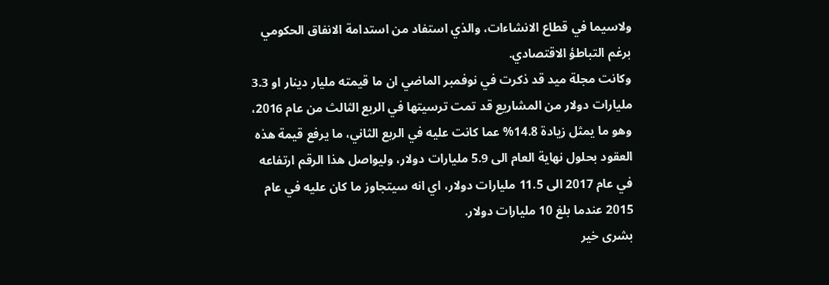ولاسيما في قطاع الانشاءات، والذي استفاد من استدامة الانفاق الحكومي برغم التباطؤ الاقتصادي.
وكانت مجلة ميد قد ذكرت في نوفمبر الماضي ان ما قيمته مليار دينار او 3.3 مليارات دولار من المشاريع قد تمت ترسيتها في الربع الثالث من عام 2016، وهو ما يمثل زيادة 14.8% عما كانت عليه في الربع الثاني، ما يرفع قيمة هذه العقود بحلول نهاية العام الى 5.9 مليارات دولار، وليواصل هذا الرقم ارتفاعه في عام 2017 الى 11.5 مليارات دولار، اي انه سيتجاوز ما كان عليه في عام 2015 عندما بلغ 10 مليارات دولار.
بشرى خير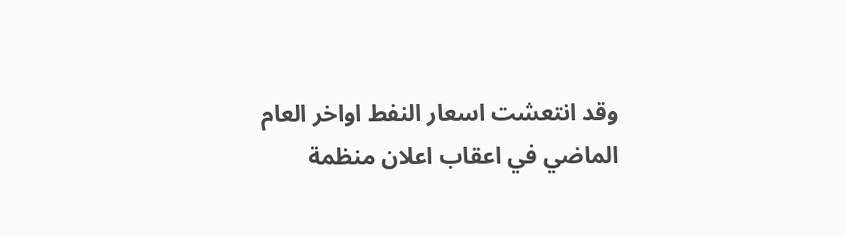وقد انتعشت اسعار النفط اواخر العام الماضي في اعقاب اعلان منظمة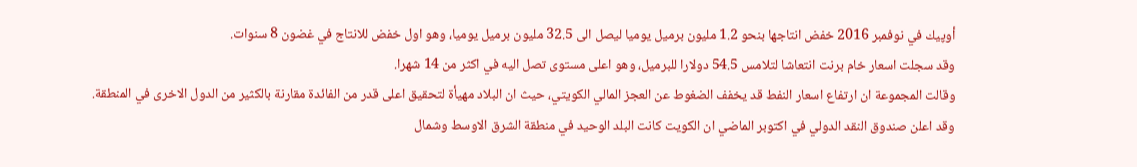أوپيك في نوفمبر 2016 خفض انتاجها بنحو 1.2 مليون برميل يوميا ليصل الى 32.5 مليون برميل يوميا، وهو اول خفض للانتاج في غضون 8 سنوات.
وقد سجلت اسعار خام برنت انتعاشا لتلامس 54.5 دولارا للبرميل، وهو اعلى مستوى تصل اليه في اكثر من 14 شهرا.
وقالت المجموعة ان ارتفاع اسعار النفط قد يخفف الضغوط عن العجز المالي الكويتي، حيث ان البلاد مهيأة لتحقيق اعلى قدر من الفائدة مقارنة بالكثير من الدول الاخرى في المنطقة.
وقد اعلن صندوق النقد الدولي في اكتوبر الماضي ان الكويت كانت البلد الوحيد في منطقة الشرق الاوسط وشمال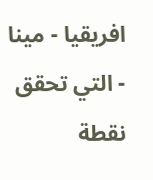افريقيا - مينا - التي تحقق نقطة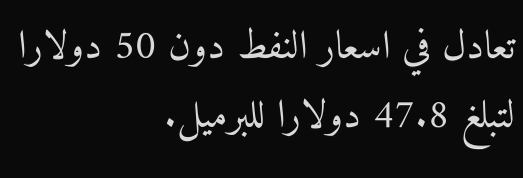تعادل في اسعار النفط دون 50 دولارا لتبلغ 47.8 دولارا للبرميل.